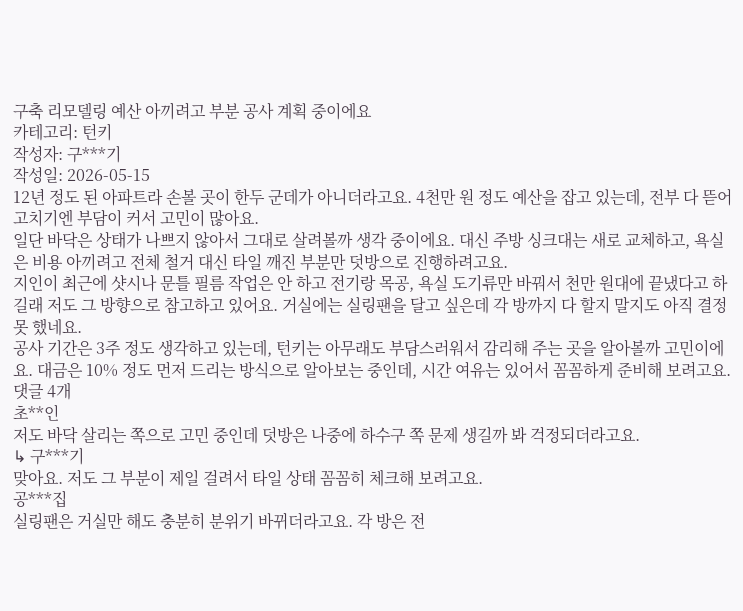구축 리모델링 예산 아끼려고 부분 공사 계획 중이에요
카테고리: 턴키
작성자: 구***기
작성일: 2026-05-15
12년 정도 된 아파트라 손볼 곳이 한두 군데가 아니더라고요. 4천만 원 정도 예산을 잡고 있는데, 전부 다 뜯어고치기엔 부담이 커서 고민이 많아요.
일단 바닥은 상태가 나쁘지 않아서 그대로 살려볼까 생각 중이에요. 대신 주방 싱크대는 새로 교체하고, 욕실은 비용 아끼려고 전체 철거 대신 타일 깨진 부분만 덧방으로 진행하려고요.
지인이 최근에 샷시나 문틀 필름 작업은 안 하고 전기랑 목공, 욕실 도기류만 바꿔서 천만 원대에 끝냈다고 하길래 저도 그 방향으로 참고하고 있어요. 거실에는 실링팬을 달고 싶은데 각 방까지 다 할지 말지도 아직 결정 못 했네요.
공사 기간은 3주 정도 생각하고 있는데, 턴키는 아무래도 부담스러워서 감리해 주는 곳을 알아볼까 고민이에요. 대금은 10% 정도 먼저 드리는 방식으로 알아보는 중인데, 시간 여유는 있어서 꼼꼼하게 준비해 보려고요.
댓글 4개
초**인
저도 바닥 살리는 쪽으로 고민 중인데 덧방은 나중에 하수구 쪽 문제 생길까 봐 걱정되더라고요.
↳ 구***기
맞아요. 저도 그 부분이 제일 걸려서 타일 상태 꼼꼼히 체크해 보려고요.
공***집
실링팬은 거실만 해도 충분히 분위기 바뀌더라고요. 각 방은 전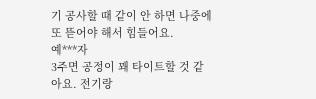기 공사할 때 같이 안 하면 나중에 또 뜯어야 해서 힘들어요.
예***자
3주면 공정이 꽤 타이트할 것 같아요. 전기랑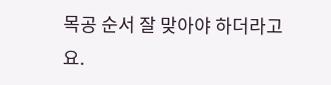목공 순서 잘 맞아야 하더라고요.